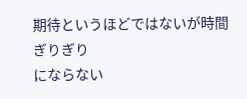期待というほどではないが時間ぎりぎり
にならない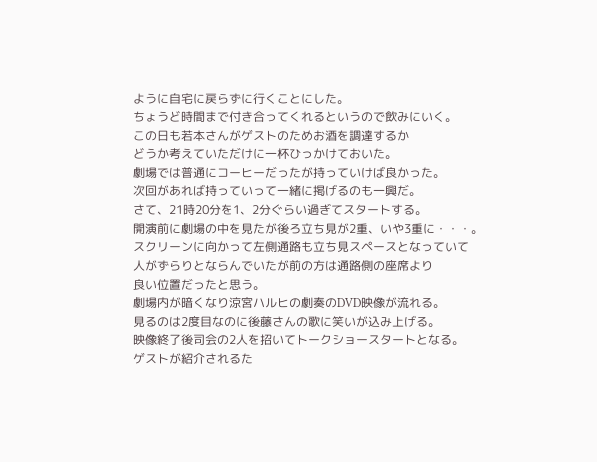ように自宅に戻らずに行くことにした。
ちょうど時間まで付き合ってくれるというので飲みにいく。
この日も若本さんがゲストのためお酒を調達するか
どうか考えていただけに一杯ひっかけておいた。
劇場では普通にコーヒーだったが持っていけば良かった。
次回があれば持っていって一緒に掲げるのも一興だ。
さて、21時20分を1、2分ぐらい過ぎてスタートする。
開演前に劇場の中を見たが後ろ立ち見が2重、いや3重に・・・。
スクリーンに向かって左側通路も立ち見スペースとなっていて
人がずらりとならんでいたが前の方は通路側の座席より
良い位置だったと思う。
劇場内が暗くなり涼宮ハルヒの劇奏のDVD映像が流れる。
見るのは2度目なのに後藤さんの歌に笑いが込み上げる。
映像終了後司会の2人を招いてトークショースタートとなる。
ゲストが紹介されるた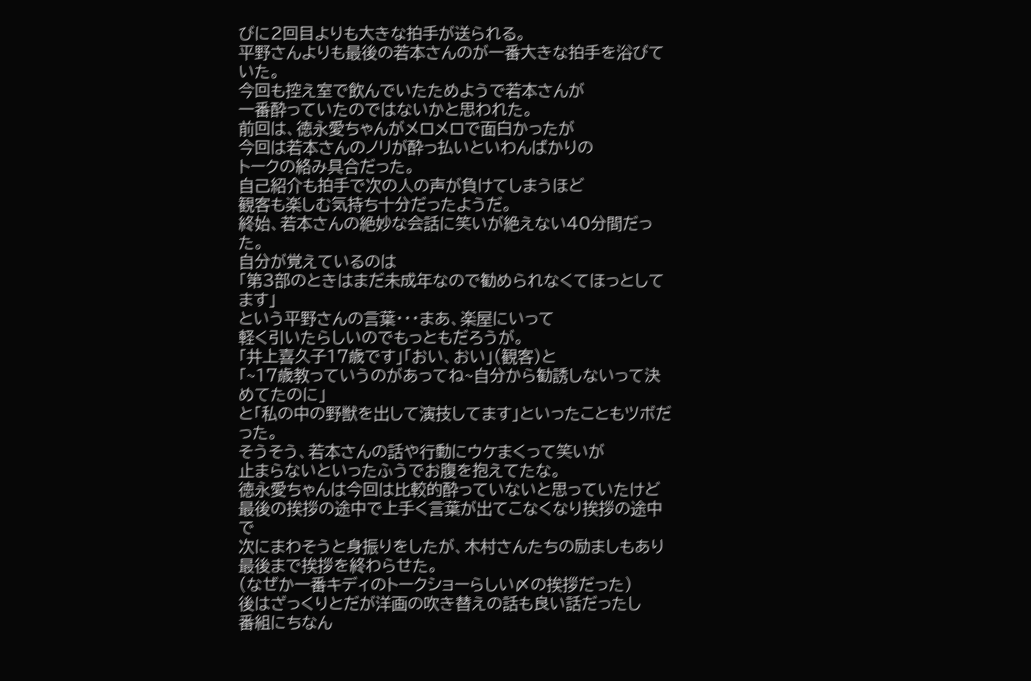びに2回目よりも大きな拍手が送られる。
平野さんよりも最後の若本さんのが一番大きな拍手を浴びていた。
今回も控え室で飲んでいたためようで若本さんが
一番酔っていたのではないかと思われた。
前回は、徳永愛ちゃんがメロメロで面白かったが
今回は若本さんのノリが酔っ払いといわんばかりの
トークの絡み具合だった。
自己紹介も拍手で次の人の声が負けてしまうほど
観客も楽しむ気持ち十分だったようだ。
終始、若本さんの絶妙な会話に笑いが絶えない40分間だった。
自分が覚えているのは
「第3部のときはまだ未成年なので勧められなくてほっとしてます」
という平野さんの言葉・・・まあ、楽屋にいって
軽く引いたらしいのでもっともだろうが。
「井上喜久子17歳です」「おい、おい」(観客)と
「~17歳教っていうのがあってね~自分から勧誘しないって決めてたのに」
と「私の中の野獣を出して演技してます」といったこともツボだった。
そうそう、若本さんの話や行動にウケまくって笑いが
止まらないといったふうでお腹を抱えてたな。
徳永愛ちゃんは今回は比較的酔っていないと思っていたけど
最後の挨拶の途中で上手く言葉が出てこなくなり挨拶の途中で
次にまわそうと身振りをしたが、木村さんたちの励ましもあり
最後まで挨拶を終わらせた。
(なぜか一番キディのトークショーらしい〆の挨拶だった)
後はざっくりとだが洋画の吹き替えの話も良い話だったし
番組にちなん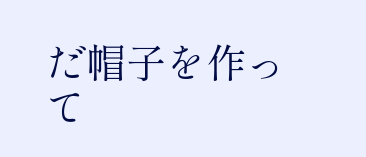だ帽子を作って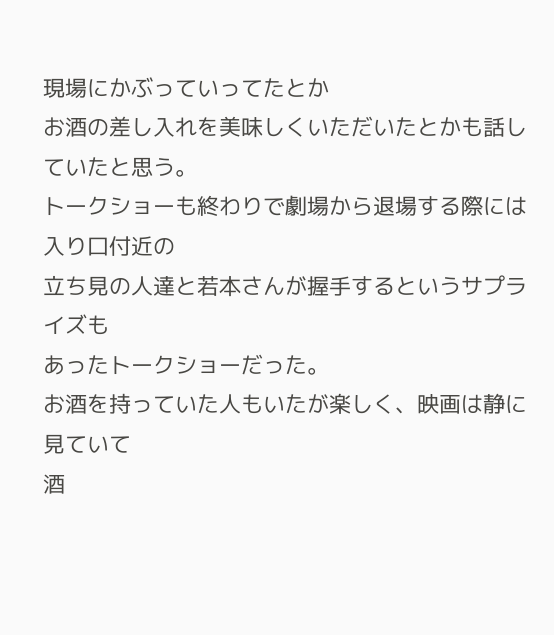現場にかぶっていってたとか
お酒の差し入れを美味しくいただいたとかも話していたと思う。
トークショーも終わりで劇場から退場する際には入り口付近の
立ち見の人達と若本さんが握手するというサプライズも
あったトークショーだった。
お酒を持っていた人もいたが楽しく、映画は静に見ていて
酒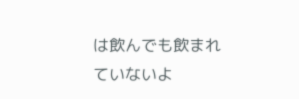は飲んでも飲まれていないよ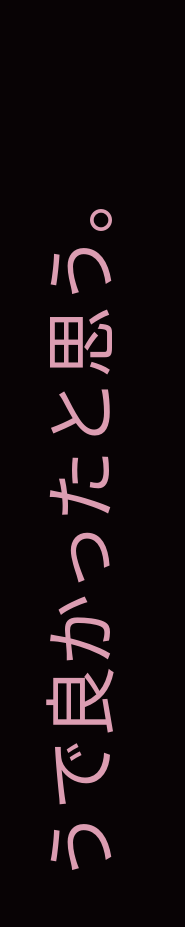うで良かったと思う。